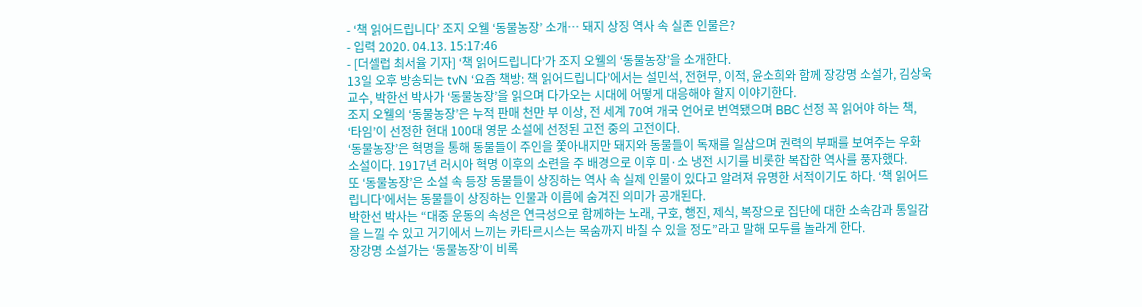- ‘책 읽어드립니다’ 조지 오웰 ‘동물농장’ 소개… 돼지 상징 역사 속 실존 인물은?
- 입력 2020. 04.13. 15:17:46
- [더셀럽 최서율 기자] ‘책 읽어드립니다’가 조지 오웰의 ‘동물농장’을 소개한다.
13일 오후 방송되는 tvN ‘요즘 책방: 책 읽어드립니다’에서는 설민석, 전현무, 이적, 윤소희와 함께 장강명 소설가, 김상욱 교수, 박한선 박사가 ‘동물농장’을 읽으며 다가오는 시대에 어떻게 대응해야 할지 이야기한다.
조지 오웰의 ‘동물농장’은 누적 판매 천만 부 이상, 전 세계 70여 개국 언어로 번역됐으며 BBC 선정 꼭 읽어야 하는 책, ‘타임’이 선정한 현대 100대 영문 소설에 선정된 고전 중의 고전이다.
‘동물농장’은 혁명을 통해 동물들이 주인을 쫓아내지만 돼지와 동물들이 독재를 일삼으며 권력의 부패를 보여주는 우화 소설이다. 1917년 러시아 혁명 이후의 소련을 주 배경으로 이후 미·소 냉전 시기를 비롯한 복잡한 역사를 풍자했다.
또 ‘동물농장’은 소설 속 등장 동물들이 상징하는 역사 속 실제 인물이 있다고 알려져 유명한 서적이기도 하다. ‘책 읽어드립니다’에서는 동물들이 상징하는 인물과 이름에 숨겨진 의미가 공개된다.
박한선 박사는 “대중 운동의 속성은 연극성으로 함께하는 노래, 구호, 행진, 제식, 복장으로 집단에 대한 소속감과 통일감을 느낄 수 있고 거기에서 느끼는 카타르시스는 목숨까지 바칠 수 있을 정도”라고 말해 모두를 놀라게 한다.
장강명 소설가는 ‘동물농장’이 비록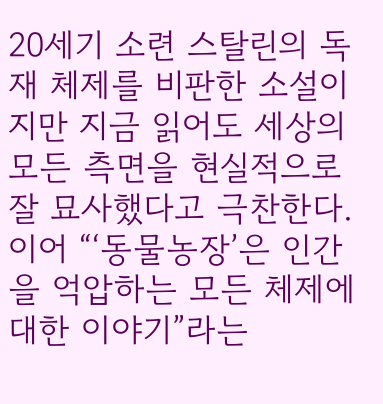20세기 소련 스탈린의 독재 체제를 비판한 소설이지만 지금 읽어도 세상의 모든 측면을 현실적으로 잘 묘사했다고 극찬한다. 이어 “‘동물농장’은 인간을 억압하는 모든 체제에 대한 이야기”라는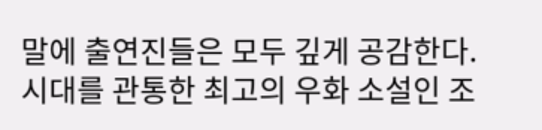말에 출연진들은 모두 깊게 공감한다.
시대를 관통한 최고의 우화 소설인 조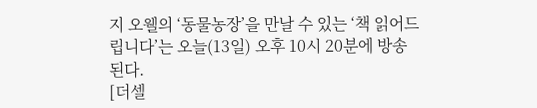지 오웰의 ‘동물농장’을 만날 수 있는 ‘책 읽어드립니다’는 오늘(13일) 오후 10시 20분에 방송된다.
[더셀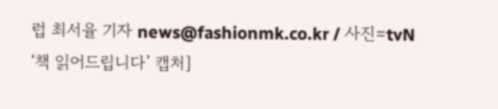럽 최서율 기자 news@fashionmk.co.kr / 사진=tvN ‘책 읽어드립니다’ 캡처]